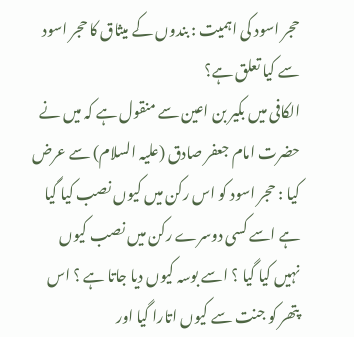حجر اسود کی اہمیت : بندوں کے میثاق کا حجر اسود سے کیا تعلق ہے؟
الکافی میں بکیر بن اعین سے منقول ہے کہ میں نے حضرت امام جعفر صادق (علیہ السلام) سے عرض کیا : حجر اسود کو اس رکن میں کیوں نصب کیا گیا ہے اسے کسی دوسرے رکن میں نصب کیوں نہیں کیا گیا ؟ اسے بوسہ کیوں دیا جاتا ہے ؟ اس پتھر کو جنت سے کیوں اتارا گیا اور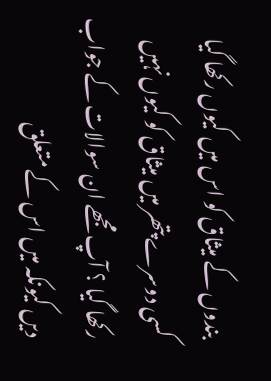بندوں کے میثاق کو اس میں کیوں رکھا گیا کسی دوسرے پتھر میں میثاق کو کیوں نہیں رکھا گیا ؟ آپ مجھے ان سوالات کے جواب دیں کیونکہ میں اس کے متعلق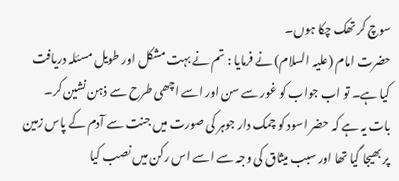سوچ کر تھک چکا ہوں۔
حضرت امام (علیہ السلام) نے فرمایا : تم نے بہت مشکل اور طویل مسئلہ دریافت کیا ہے۔ تو اب جواب کو غور سے سن اور اسے اچھی طرح سے ذہن نشین کر۔ بات یہ ہے کہ حضر اسود کو چمک دار جوہر کی صورت میں جنت سے آدم کے پاس زمین پر بھیجا گیا تھا اور سبب میثاق کی وجہ سے اسے اس رکن میں نصب کیا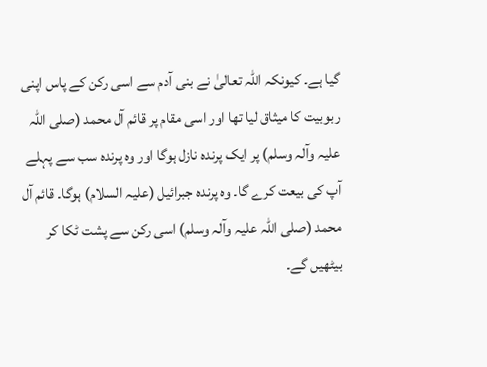گیا ہے۔ کیونکہ اللہ تعالیٰ نے بنی آدم سے اسی رکن کے پاس اپنی ربوبیت کا میثاق لیا تھا اور اسی مقام پر قائم آل محمد (صلی اللہ علیہ وآلہ وسلم) پر ایک پرندہ نازل ہوگا اور وہ پرندہ سب سے پہلے آپ کی بیعت کرے گا۔ وہ پرندہ جبرائیل (علیہ السلام) ہوگا۔ قائم آل محمد (صلی اللہ علیہ وآلہ وسلم) اسی رکن سے پشت ٹکا کر بیٹھیں گے۔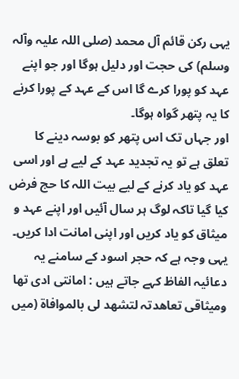یہی رکن قائم آل محمد (صلی اللہ علیہ وآلہ وسلم) کی حجت اور دلیل ہوگا اور جو اپنے عہد کو پورا کرے گا اس کے عہد کے پورا کرنے کا یہ پتھر گواہ ہوگا۔
اور جہاں تک اس پتھر کو بوسہ دینے کا تعلق ہے تو یہ تجدید عہد کے لیے ہے اور اسی عہد کو یاد کرنے کے لیے بیت اللہ کا حج فرض کیا گیا تاکہ لوگ ہر سال آئیں اور اپنے عہد و میثاق کو یاد کریں اور اپنی امانت ادا کریں۔ یہی وجہ ہے کہ حجر اسود کے سامنے یہ دعائیہ الفاظ کہے جاتے ہیں : امانتی ادی تھا ومیثاقی تعاھدتہ لتشھد لی بالموافاۃ (میں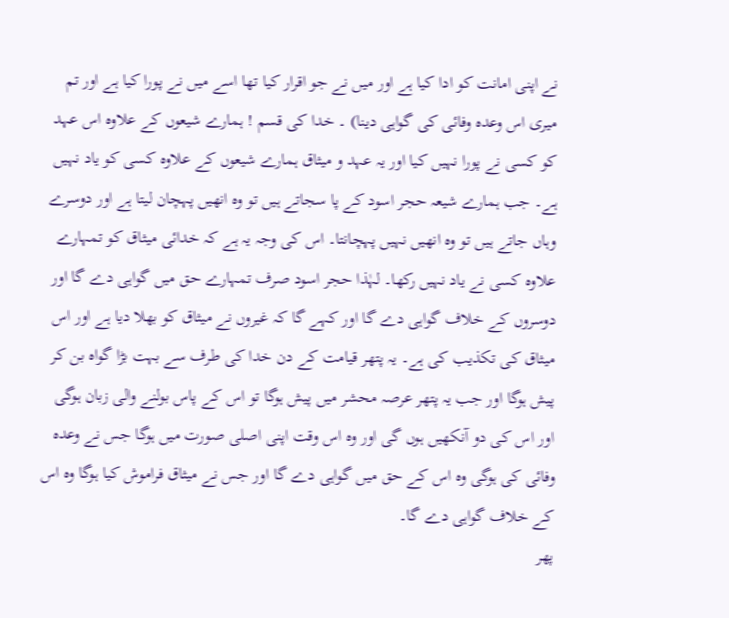نے اپنی امانت کو ادا کیا ہے اور میں نے جو اقرار کیا تھا اسے میں نے پورا کیا ہے اور تم میری اس وعدہ وفائی کی گواہی دینا) ۔ خدا کی قسم ! ہمارے شیعوں کے علاوہ اس عہد کو کسی نے پورا نہیں کیا اور یہ عہد و میثاق ہمارے شیعوں کے علاوہ کسی کو یاد نہیں ہے۔ جب ہمارے شیعہ حجر اسود کے پا سجاتے ہیں تو وہ انھیں پہچان لیتا ہے اور دوسرے وہاں جاتے ہیں تو وہ انھیں نہیں پہچانتا۔ اس کی وجہ یہ ہے کہ خدائی میثاق کو تمہارے علاوہ کسی نے یاد نہیں رکھا۔ لہٰذا حجر اسود صرف تمہارے حق میں گواہی دے گا اور دوسروں کے خلاف گواہی دے گا اور کہے گا کہ غیروں نے میثاق کو بھلا دیا ہے اور اس میثاق کی تکذیب کی ہے۔ یہ پتھر قیامت کے دن خدا کی طرف سے بہت بڑا گواہ بن کر پیش ہوگا اور جب یہ پتھر عرصہ محشر میں پیش ہوگا تو اس کے پاس بولنے والی زبان ہوگی اور اس کی دو آنکھیں ہوں گی اور وہ اس وقت اپنی اصلی صورت میں ہوگا جس نے وعدہ وفائی کی ہوگی وہ اس کے حق میں گواہی دے گا اور جس نے میثاق فراموش کیا ہوگا وہ اس کے خلاف گواہی دے گا۔
پھر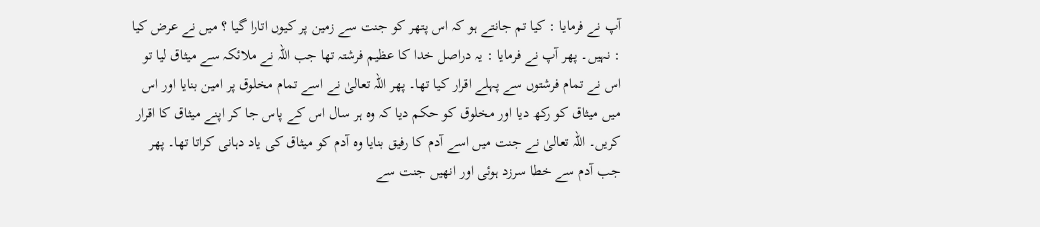آپ نے فرمایا : کیا تم جانتے ہو کہ اس پتھر کو جنت سے زمین پر کیوں اتارا گیا ؟ میں نے عرض کیا : نہیں۔ پھر آپ نے فرمایا : یہ دراصل خدا کا عظیم فرشتہ تھا جب اللہ نے ملائکہ سے میثاق لیا تو اس نے تمام فرشتوں سے پہلے اقرار کیا تھا۔ پھر اللہ تعالیٰ نے اسے تمام مخلوق پر امین بنایا اور اس میں میثاق کو رکھ دیا اور مخلوق کو حکم دیا کہ وہ ہر سال اس کے پاس جا کر اپنے میثاق کا اقرار کریں۔ اللہ تعالیٰ نے جنت میں اسے آدم کا رفیق بنایا وہ آدم کو میثاق کی یاد دہانی کراتا تھا۔ پھر جب آدم سے خطا سرزد ہوئی اور انھیں جنت سے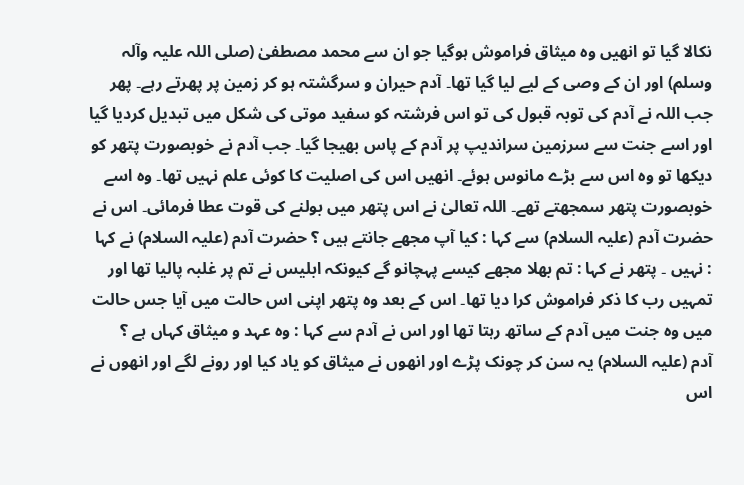نکالا گیا تو انھیں وہ میثاق فراموش ہوگیا جو ان سے محمد مصطفیٰ (صلی اللہ علیہ وآلہ وسلم) اور ان کے وصی کے لیے لیا گیا تھا۔ آدم حیران و سرگشتہ ہو کر زمین پر پھرتے رہے۔ پھر جب اللہ نے آدم کی توبہ قبول کی تو اس فرشتہ کو سفید موتی کی شکل میں تبدیل کردیا گیا اور اسے جنت سے سرزمین سراندیپ پر آدم کے پاس بھیجا گیا۔ جب آدم نے خوبصورت پتھر کو دیکھا تو وہ اس سے بڑے مانوس ہوئے۔ انھیں اس کی اصلیت کا کوئی علم نہیں تھا۔ وہ اسے خوبصورت پتھر سمجھتے تھے۔ اللہ تعالیٰ نے اس پتھر میں بولنے کی قوت عطا فرمائی۔ اس نے حضرت آدم (علیہ السلام) سے کہا : کیا آپ مجھے جانتے ہیں ؟ حضرت آدم (علیہ السلام) نے کہا : نہیں ۔ پتھر نے کہا : تم بھلا مجھے کیسے پہچانو گے کیونکہ ابلیس نے تم پر غلبہ پالیا تھا اور تمہیں رب کا ذکر فراموش کرا دیا تھا۔ اس کے بعد وہ پتھر اپنی اس حالت میں آیا جس حالت میں وہ جنت میں آدم کے ساتھ رہتا تھا اور اس نے آدم سے کہا : وہ عہد و میثاق کہاں ہے ؟
آدم (علیہ السلام) یہ سن کر چونک پڑے اور انھوں نے میثاق کو یاد کیا اور رونے لگے اور انھوں نے اس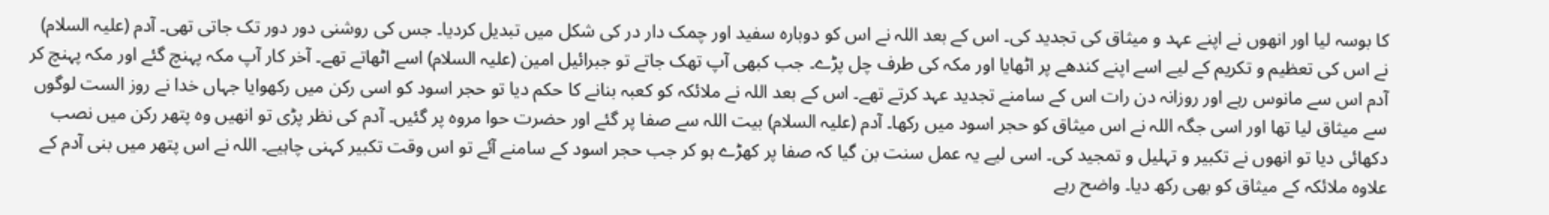کا بوسہ لیا اور انھوں نے اپنے عہد و میثاق کی تجدید کی۔ اس کے بعد اللہ نے اس کو دوبارہ سفید اور چمک دار در کی شکل میں تبدیل کردیا۔ جس کی روشنی دور دور تک جاتی تھی۔ آدم (علیہ السلام) نے اس کی تعظیم و تکریم کے لیے اسے اپنے کندھے پر اٹھایا اور مکہ کی طرف چل پڑے۔ جب کبھی آپ تھک جاتے تو جبرائیل امین (علیہ السلام) اسے اٹھاتے تھے۔ آخر کار آپ مکہ پہنچ گئے اور مکہ پہنچ کر آدم اس سے مانوس رہے اور روزانہ دن رات اس کے سامنے تجدید عہد کرتے تھے۔ اس کے بعد اللہ نے ملائکہ کو کعبہ بنانے کا حکم دیا تو حجر اسود کو اسی رکن میں رکھوایا جہاں خدا نے روز الست لوگوں سے میثاق لیا تھا اور اسی جگہ اللہ نے اس میثاق کو حجر اسود میں رکھا۔ آدم (علیہ السلام) بیت اللہ سے صفا پر گئے اور حضرت حوا مروہ پر گئیں۔ آدم کی نظر پڑی تو انھیں وہ پتھر رکن میں نصب دکھائی دیا تو انھوں نے تکبیر و تہلیل و تمجید کی۔ اسی لیے یہ عمل سنت بن گیا کہ صفا پر کھڑے ہو کر جب حجر اسود کے سامنے آئے تو اس وقت تکبیر کہنی چاہیے۔ اللہ نے اس پتھر میں بنی آدم کے علاوہ ملائکہ کے میثاق کو بھی رکھ دیا۔ واضح رہے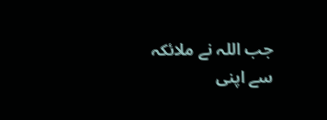جب اللہ نے ملائکہ سے اپنی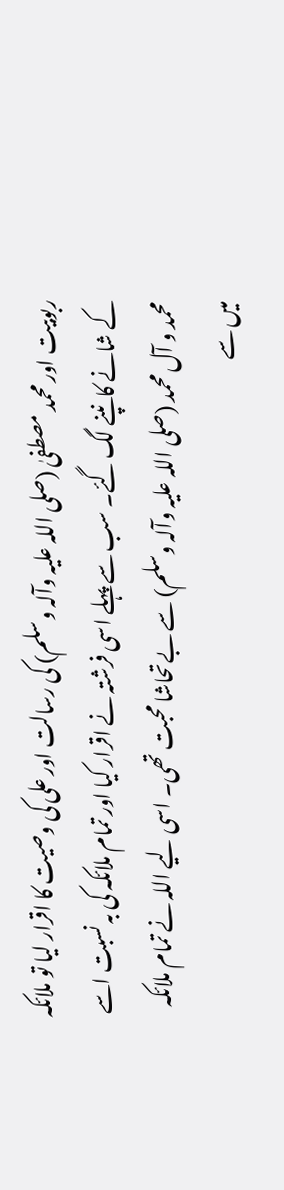ربوبیت اور محمد مصطفیٰ (صلی اللہ علیہ وآلہ وسلم) کی رسالت اور علی کی وصیت کا اقرار لیا تو ملائکہ کے شانے کانپنے لگ گئے۔ سب سے پہلے اسی فرشتہ نے اقرار کیا اور تمام ملائکہ کی بہ نسبت اسے محمد و آل محمد (صلی اللہ علیہ وآلہ وسلم) سے بےتحاشا محبت تھی۔ اسی لیے اللہ نے تمام ملائکہ میں سے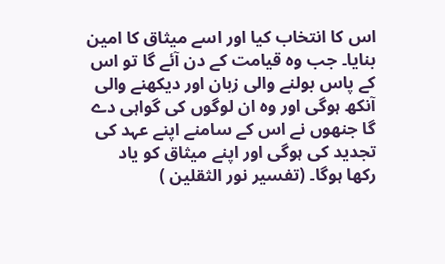اس کا انتخاب کیا اور اسے میثاق کا امین بنایا۔ جب وہ قیامت کے دن آئے گا تو اس کے پاس بولنے والی زبان اور دیکھنے والی آنکھ ہوگی اور وہ ان لوگوں کی گواہی دے گا جنھوں نے اس کے سامنے اپنے عہد کی تجدید کی ہوگی اور اپنے میثاق کو یاد رکھا ہوگا۔ (تفسیر نور الثقلین )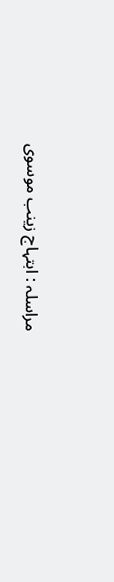مراسلہ : ابتہاج زینب موسوی